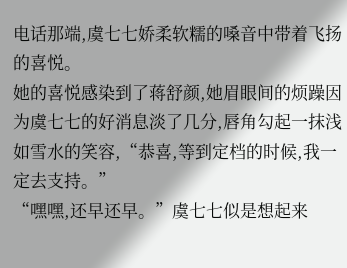电话那端,虞七七娇柔软糯的嗓音中带着飞扬的喜悦。
她的喜悦感染到了蒋舒颜,她眉眼间的烦躁因为虞七七的好消息淡了几分,唇角勾起一抹浅如雪水的笑容,“恭喜,等到定档的时候,我一定去支持。”
“嘿嘿,还早还早。”虞七七似是想起来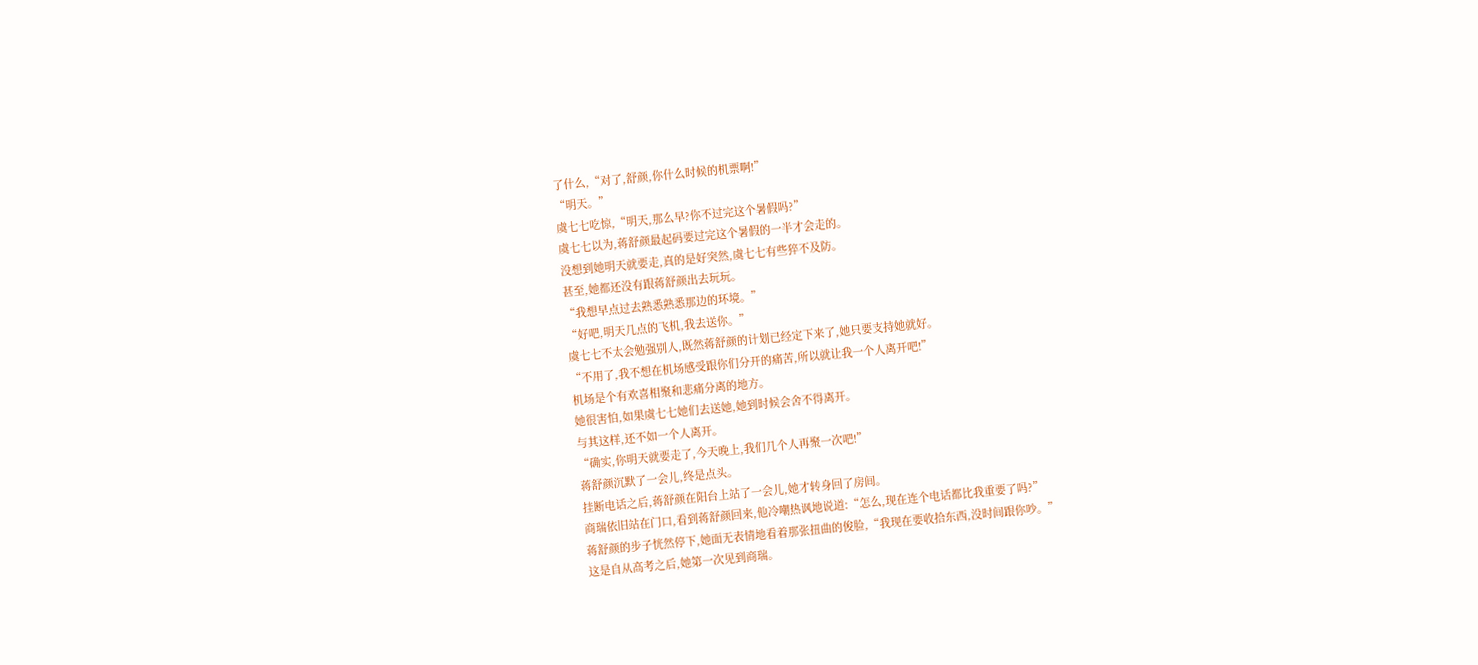了什么,“对了,舒颜,你什么时候的机票啊!”
“明天。”
虞七七吃惊,“明天,那么早?你不过完这个暑假吗?”
虞七七以为,蒋舒颜最起码要过完这个暑假的一半才会走的。
没想到她明天就要走,真的是好突然,虞七七有些猝不及防。
甚至,她都还没有跟蒋舒颜出去玩玩。
“我想早点过去熟悉熟悉那边的环境。”
“好吧,明天几点的飞机,我去送你。”
虞七七不太会勉强别人,既然蒋舒颜的计划已经定下来了,她只要支持她就好。
“不用了,我不想在机场感受跟你们分开的痛苦,所以就让我一个人离开吧!”
机场是个有欢喜相聚和悲痛分离的地方。
她很害怕,如果虞七七她们去送她,她到时候会舍不得离开。
与其这样,还不如一个人离开。
“确实,你明天就要走了,今天晚上,我们几个人再聚一次吧!”
蒋舒颜沉默了一会儿,终是点头。
挂断电话之后,蒋舒颜在阳台上站了一会儿,她才转身回了房间。
商瑞依旧站在门口,看到蒋舒颜回来,他冷嘲热讽地说道:“怎么,现在连个电话都比我重要了吗?”
蒋舒颜的步子恍然停下,她面无表情地看着那张扭曲的俊脸,“我现在要收拾东西,没时间跟你吵。”
这是自从高考之后,她第一次见到商瑞。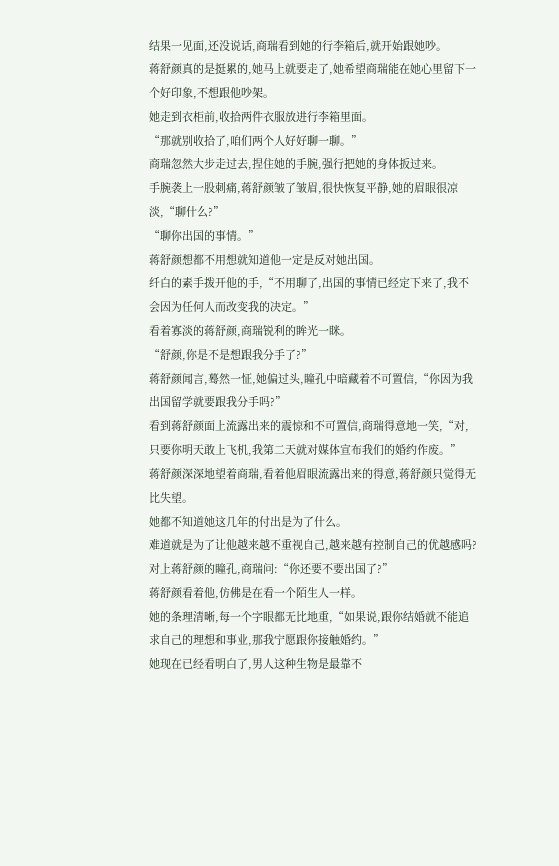结果一见面,还没说话,商瑞看到她的行李箱后,就开始跟她吵。
蒋舒颜真的是挺累的,她马上就要走了,她希望商瑞能在她心里留下一个好印象,不想跟他吵架。
她走到衣柜前,收拾两件衣服放进行李箱里面。
“那就别收拾了,咱们两个人好好聊一聊。”
商瑞忽然大步走过去,捏住她的手腕,强行把她的身体扳过来。
手腕袭上一股刺痛,蒋舒颜皱了皱眉,很快恢复平静,她的眉眼很凉淡,“聊什么?”
“聊你出国的事情。”
蒋舒颜想都不用想就知道他一定是反对她出国。
纤白的素手拨开他的手,“不用聊了,出国的事情已经定下来了,我不会因为任何人而改变我的决定。”
看着寡淡的蒋舒颜,商瑞锐利的眸光一眯。
“舒颜,你是不是想跟我分手了?”
蒋舒颜闻言,蓦然一怔,她偏过头,瞳孔中暗藏着不可置信,“你因为我出国留学就要跟我分手吗?”
看到蒋舒颜面上流露出来的震惊和不可置信,商瑞得意地一笑,“对,只要你明天敢上飞机,我第二天就对媒体宣布我们的婚约作废。”
蒋舒颜深深地望着商瑞,看着他眉眼流露出来的得意,蒋舒颜只觉得无比失望。
她都不知道她这几年的付出是为了什么。
难道就是为了让他越来越不重视自己,越来越有控制自己的优越感吗?
对上蒋舒颜的瞳孔,商瑞问:“你还要不要出国了?”
蒋舒颜看着他,仿佛是在看一个陌生人一样。
她的条理清晰,每一个字眼都无比地重,“如果说,跟你结婚就不能追求自己的理想和事业,那我宁愿跟你接触婚约。”
她现在已经看明白了,男人这种生物是最靠不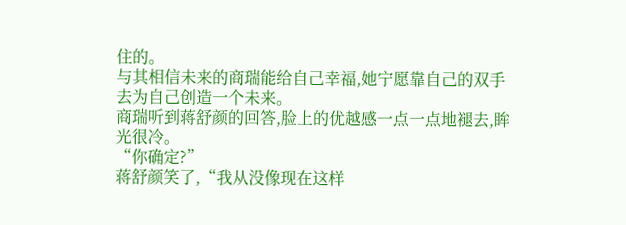住的。
与其相信未来的商瑞能给自己幸福,她宁愿靠自己的双手去为自己创造一个未来。
商瑞听到蒋舒颜的回答,脸上的优越感一点一点地褪去,眸光很冷。
“你确定?”
蒋舒颜笑了,“我从没像现在这样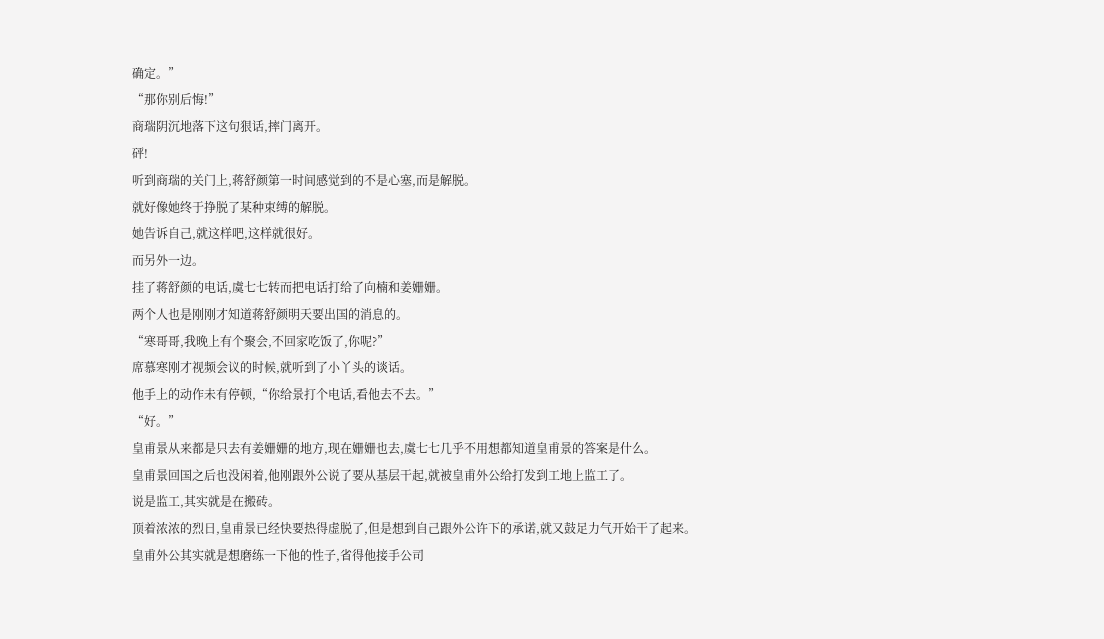确定。”
“那你别后悔!”
商瑞阴沉地落下这句狠话,摔门离开。
砰!
听到商瑞的关门上,蒋舒颜第一时间感觉到的不是心塞,而是解脱。
就好像她终于挣脱了某种束缚的解脱。
她告诉自己,就这样吧,这样就很好。
而另外一边。
挂了蒋舒颜的电话,虞七七转而把电话打给了向楠和姜姗姗。
两个人也是刚刚才知道蒋舒颜明天要出国的消息的。
“寒哥哥,我晚上有个聚会,不回家吃饭了,你呢?”
席慕寒刚才视频会议的时候,就听到了小丫头的谈话。
他手上的动作未有停顿,“你给景打个电话,看他去不去。”
“好。”
皇甫景从来都是只去有姜姗姗的地方,现在姗姗也去,虞七七几乎不用想都知道皇甫景的答案是什么。
皇甫景回国之后也没闲着,他刚跟外公说了要从基层干起,就被皇甫外公给打发到工地上监工了。
说是监工,其实就是在搬砖。
顶着浓浓的烈日,皇甫景已经快要热得虚脱了,但是想到自己跟外公许下的承诺,就又鼓足力气开始干了起来。
皇甫外公其实就是想磨练一下他的性子,省得他接手公司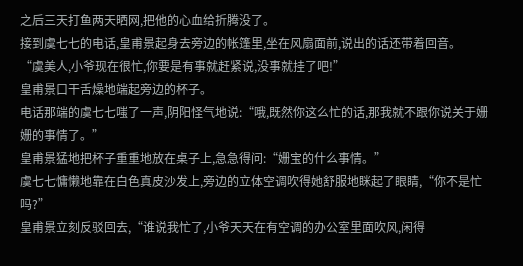之后三天打鱼两天晒网,把他的心血给折腾没了。
接到虞七七的电话,皇甫景起身去旁边的帐篷里,坐在风扇面前,说出的话还带着回音。
“虞美人,小爷现在很忙,你要是有事就赶紧说,没事就挂了吧!”
皇甫景口干舌燥地端起旁边的杯子。
电话那端的虞七七嗤了一声,阴阳怪气地说:“哦,既然你这么忙的话,那我就不跟你说关于姗姗的事情了。”
皇甫景猛地把杯子重重地放在桌子上,急急得问:“姗宝的什么事情。”
虞七七慵懒地靠在白色真皮沙发上,旁边的立体空调吹得她舒服地眯起了眼睛,“你不是忙吗?”
皇甫景立刻反驳回去,“谁说我忙了,小爷天天在有空调的办公室里面吹风,闲得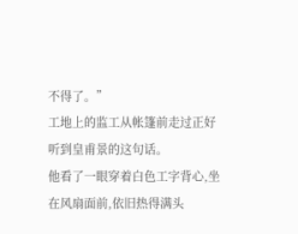不得了。”
工地上的监工从帐篷前走过正好听到皇甫景的这句话。
他看了一眼穿着白色工字背心,坐在风扇面前,依旧热得满头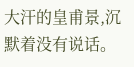大汗的皇甫景,沉默着没有说话。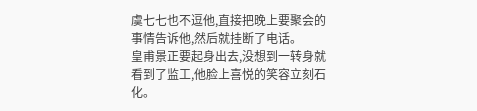虞七七也不逗他,直接把晚上要聚会的事情告诉他,然后就挂断了电话。
皇甫景正要起身出去,没想到一转身就看到了监工,他脸上喜悦的笑容立刻石化。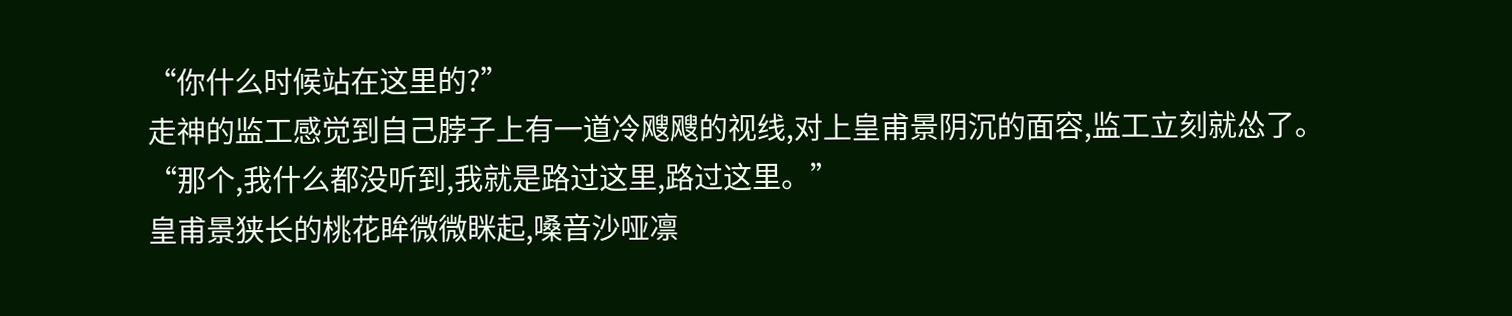“你什么时候站在这里的?”
走神的监工感觉到自己脖子上有一道冷飕飕的视线,对上皇甫景阴沉的面容,监工立刻就怂了。
“那个,我什么都没听到,我就是路过这里,路过这里。”
皇甫景狭长的桃花眸微微眯起,嗓音沙哑凛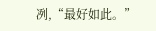冽,“最好如此。”